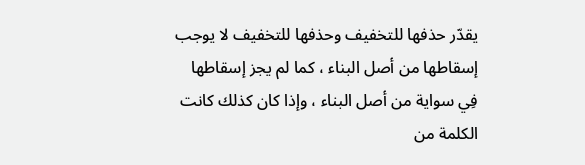يقدّر حذفها للتخفيف وحذفها للتخفيف لا يوجب إسقاطها من أصل البناء ، كما لم يجز إسقاطها فِي سواية من أصل البناء ، وإذا كان كذلك كانت الكلمة من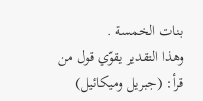بنات الخمسة .
وهذا التقدير يقوّي قول من قرأ: (جبريل وميكائيل)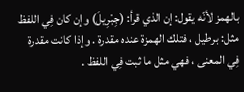بالهمز لأنّه يقول: إن الذي قرأ: (جِبْرِيلَ) وإن كان فِي اللفظ مثل: برطيل ، فتلك الهمزة عنده مقدرة . وإذا كانت مقدرة فِي المعنى ، فهي مثل ما ثبت فِي اللفظ .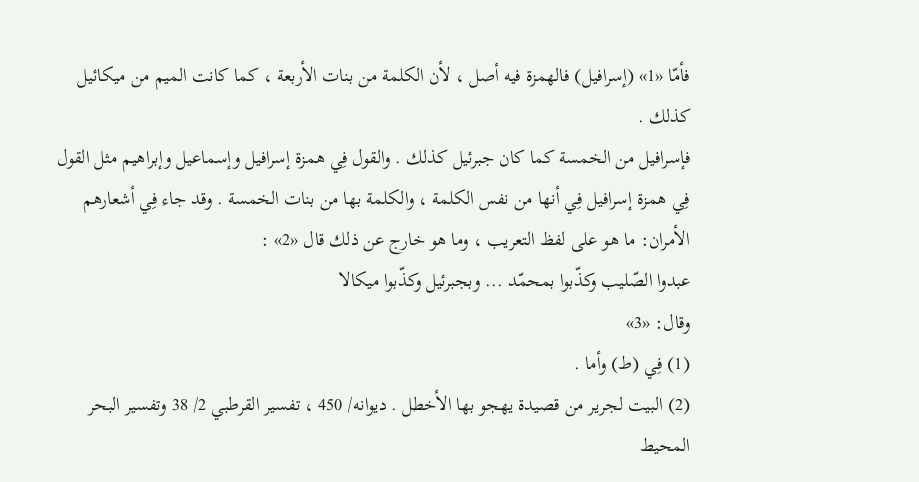فأمّا «1» (إسرافيل) فالهمزة فيه أصل ، لأن الكلمة من بنات الأربعة ، كما كانت الميم من ميكائيل كذلك .
فإسرافيل من الخمسة كما كان جبرئيل كذلك . والقول فِي همزة إسرافيل وإسماعيل وإبراهيم مثل القول فِي همزة إسرافيل فِي أنها من نفس الكلمة ، والكلمة بها من بنات الخمسة . وقد جاء فِي أشعارهم الأمران: ما هو على لفظ التعريب ، وما هو خارج عن ذلك قال «2» :
عبدوا الصّليب وكذّبوا بمحمّد ... وبجبرئيل وكذّبوا ميكالا
وقال: «3»
(1) فِي (ط) وأما .
(2) البيت لجرير من قصيدة يهجو بها الأخطل . ديوانه/ 450 ، تفسير القرطبي 2/ 38 وتفسير البحر المحيط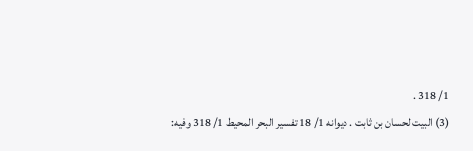1/ 318 .
(3) البيت لحسان بن ثابت . ديوانه 1/ 18 تفسير البحر المحيط 1/ 318 وفيه: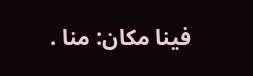فينا مكان: منا .